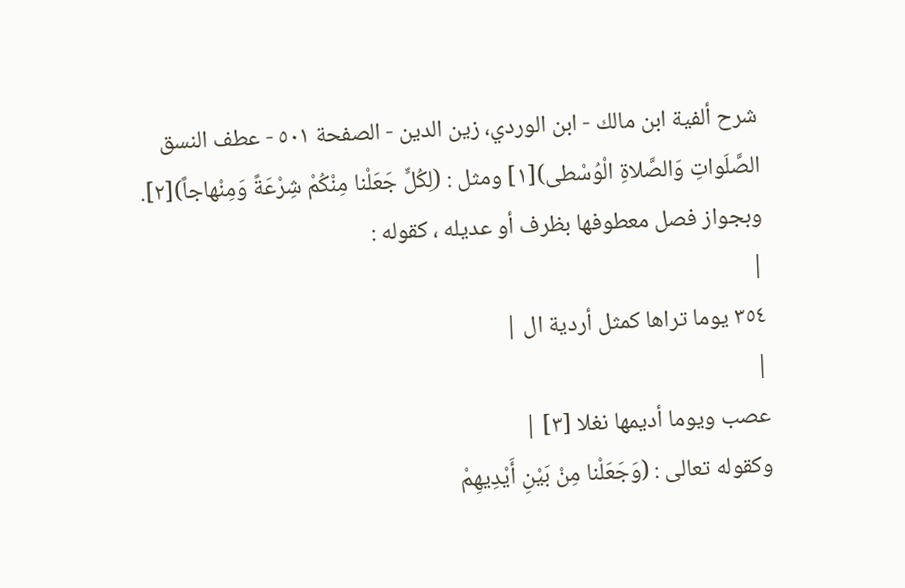شرح ألفية ابن مالك - ابن الوردي، زين الدين - الصفحة ٥٠١ - عطف النسق
الصَّلَواتِ وَالصَّلاةِ الْوُسْطى)[١] ومثل : (لِكُلٍّ جَعَلْنا مِنْكُمْ شِرْعَةً وَمِنْهاجاً)[٢].
وبجواز فصل معطوفها بظرف أو عديله ، كقوله :
|
٣٥٤ يوما تراها كمثل أردية ال |
|
عصب ويوما أديمها نغلا [٣] |
وكقوله تعالى : (وَجَعَلْنا مِنْ بَيْنِ أَيْدِيهِمْ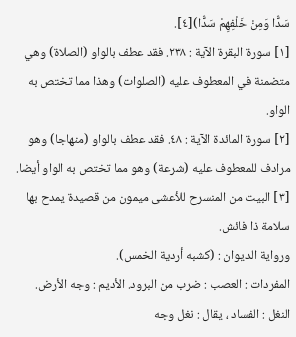سَدًّا وَمِنْ خَلْفِهِمْ سَدًّا)[٤].
[١] سورة البقرة الآية : ٢٣٨. فقد عطف بالواو (الصلاة) وهي متضمنة في المعطوف عليه (الصلوات) وهذا مما تختص به الواو.
[٢] سورة المائدة الآية : ٤٨. فقد عطف بالواو (منهاجا) وهو مرادف للمعطوف عليه (شرعة) وهو مما تختص به الواو أيضا.
[٣] البيت من المنسرح للأعشى ميمون من قصيدة يمدح بها سلامة ذا فائش.
ورواية الديوان : (كشبه أردية الخمس).
المفردات : العصب : ضرب من البرود. الأديم : وجه الأرض. النغل : الفساد ، يقال : نغل وجه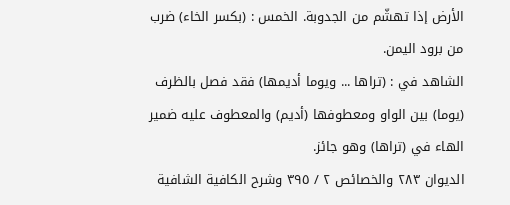الأرض إذا تهشّم من الجدوبة. الخمس : (بكسر الخاء) ضرب من برود اليمن.
الشاهد في : (تراها ... ويوما أديمها) فقد فصل بالظرف (يوما) بين الواو ومعطوفها (أديم) والمعطوف عليه ضمير الهاء في (تراها) وهو جائز.
الديوان ٢٨٣ والخصائص ٢ / ٣٩٥ وشرح الكافية الشافية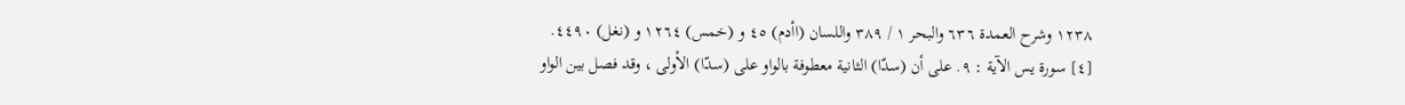١٢٣٨ وشرح العمدة ٦٣٦ والبحر ١ / ٣٨٩ واللسان (اأدم) ٤٥ و (خمس) ١٢٦٤ و (نغل) ٤٤٩٠.
[٤] سورة يس الآية : ٩. على أن (سدّا) الثانية معطوفة بالواو على (سدّا) الأولى ، وقد فصل بين الواو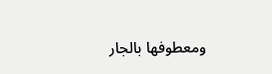ومعطوفها بالجار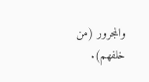والمجرور (من خلفهم).